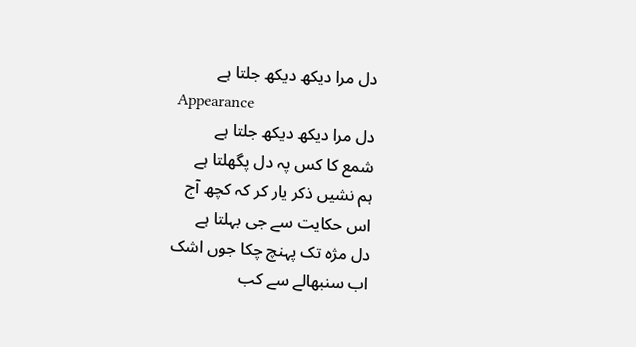دل مرا دیکھ دیکھ جلتا ہے
Appearance
دل مرا دیکھ دیکھ جلتا ہے
شمع کا کس پہ دل پگھلتا ہے
ہم نشیں ذکر یار کر کہ کچھ آج
اس حکایت سے جی بہلتا ہے
دل مژہ تک پہنچ چکا جوں اشک
اب سنبھالے سے کب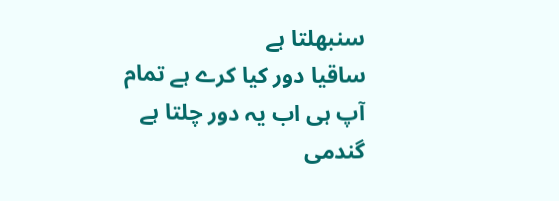سنبھلتا ہے
ساقیا دور کیا کرے ہے تمام
آپ ہی اب یہ دور چلتا ہے
گندمی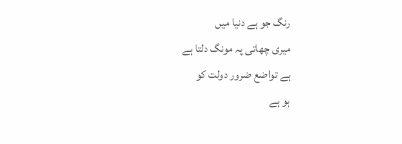رنگ جو ہے دنیا میں
میری چھاتی پہ مونگ دلتا ہے
ہے تواضع ضرور دولت کو
ہو ہے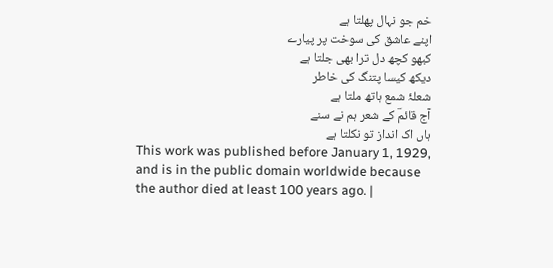خم جو نہال پھلتا ہے
اپنے عاشق کی سوخت پر پیارے
کبھو کچھ دل ترا بھی جلتا ہے
دیکھ کیسا پتنگ کی خاطر
شعلۂ شمع ہاتھ ملتا ہے
آج قائمؔ کے شعر ہم نے سنے
ہاں اک انداز تو نکلتا ہے
This work was published before January 1, 1929, and is in the public domain worldwide because the author died at least 100 years ago. |